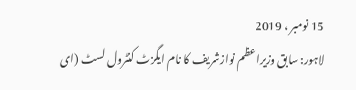15 نومبر ، 2019
لاہور: سابق وزیراعظم نوازشریف کا نام ایگزٹ کنٹرول لسٹ (ای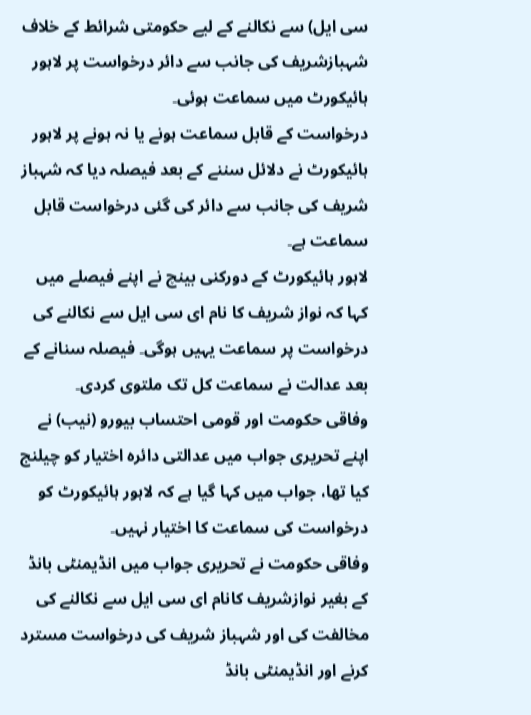سی ایل) سے نکالنے کے لیے حکومتی شرائط کے خلاف شہبازشریف کی جانب سے دائر درخواست پر لاہور ہائیکورٹ میں سماعت ہوئی۔
درخواست کے قابل سماعت ہونے یا نہ ہونے پر لاہور ہائیکورٹ نے دلائل سننے کے بعد فیصلہ دیا کہ شہباز شریف کی جانب سے دائر کی گئی درخواست قابل سماعت ہے۔
لاہور ہائیکورٹ کے دورکنی بینچ نے اپنے فیصلے میں کہا کہ نواز شریف کا نام ای سی ایل سے نکالنے کی درخواست پر سماعت یہیں ہوگی۔ فیصلہ سنانے کے بعد عدالت نے سماعت کل تک ملتوی کردی۔
وفاقی حکومت اور قومی احتساب بیورو (نیب) نے اپنے تحریری جواب میں عدالتی دائرہ اختیار کو چیلنج کیا تھا، جواب میں کہا گیا ہے کہ لاہور ہائیکورٹ کو درخواست کی سماعت کا اختیار نہیں۔
وفاقی حکومت نے تحریری جواب میں انڈیمنٹی بانڈ کے بغیر نوازشریف کانام ای سی ایل سے نکالنے کی مخالفت کی اور شہباز شریف کی درخواست مسترد کرنے اور انڈیمنٹی بانڈ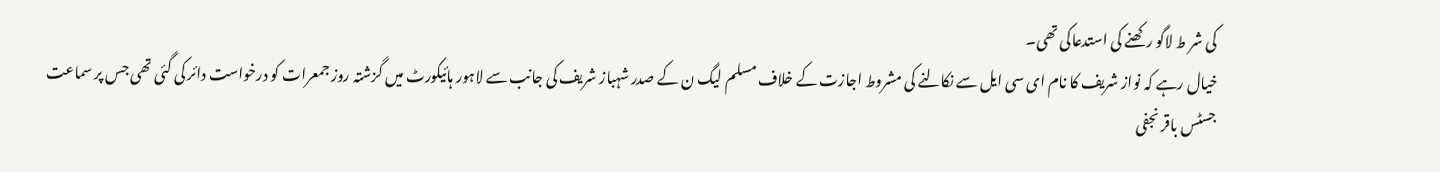کی شر ط لاگو رکھنے کی استدعاکی تھی۔
خیال رہے کہ نواز شریف کا نام ای سی ایل سے نکالنے کی مشروط اجازت کے خلاف مسلم لیگ ن کے صدر شہباز شریف کی جانب سے لاہور ہائیکورٹ میں گزشتہ روز جمعرات کو درخواست دائر کی گئی تھی جس پر سماعت جسٹس باقر نجفی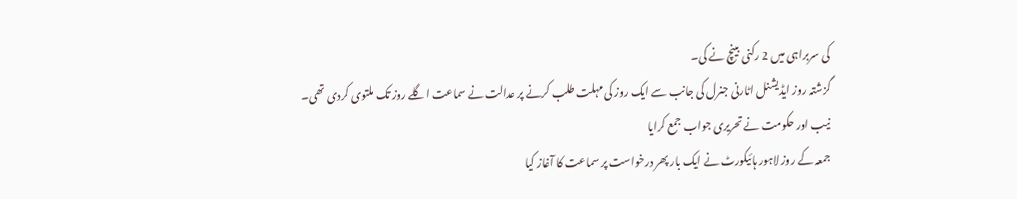کی سربراہی میں 2 رکنی بینچ نے کی۔
گزشتہ روز ایڈیشنل اٹارنی جنرل کی جانب سے ایک روز کی مہلت طلب کرنے پر عدالت نے سماعت اگلے روز تک ملتوی کردی تھی۔
نیب اور حکومت نے تحریری جواب جمع کرایا
جمعہ کے روز لاہور ہائیکورٹ نے ایک بار پھر درخواست پر سماعت کا آغاز کیا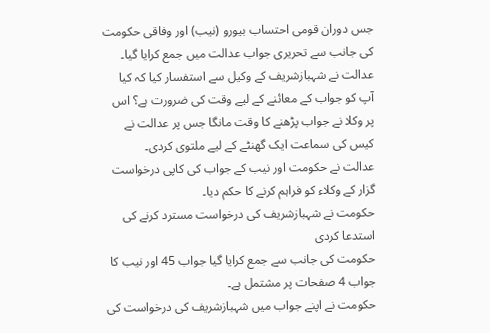جس دوران قومی احتساب بیورو (نیب) اور وفاقی حکومت کی جانب سے تحریری جواب عدالت میں جمع کرایا گیا۔
عدالت نے شہبازشریف کے وکیل سے استفسار کیا کہ کیا آپ کو جواب کے معائنے کے لیے وقت کی ضرورت ہے؟ اس پر وکلا نے جواب پڑھنے کا وقت مانگا جس پر عدالت نے کیس کی سماعت ایک گھنٹے کے لیے ملتوی کردی۔
عدالت نے حکومت اور نیب کے جواب کی کاپی درخواست گزار کے وکلاء کو فراہم کرنے کا حکم دیا۔
حکومت نے شہبازشریف کی درخواست مسترد کرنے کی استدعا کردی
حکومت کی جانب سے جمع کرایا گیا جواب 45 اور نیب کا جواب 4 صفحات پر مشتمل ہے۔
حکومت نے اپنے جواب میں شہبازشریف کی درخواست کی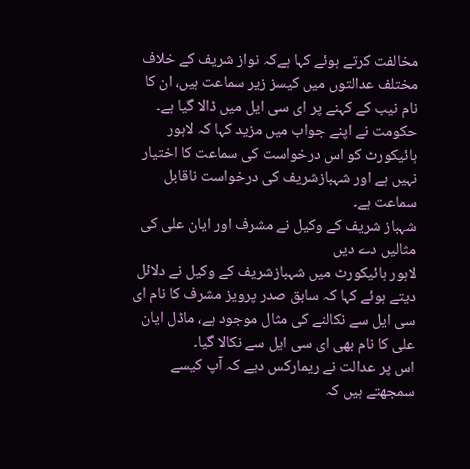مخالفت کرتے ہوئے کہا ہےکہ نواز شریف کے خلاف مختلف عدالتوں میں کیسز زیر سماعت ہیں، ان کا نام نیب کے کہنے پر ای سی ایل میں ڈالا گیا ہے۔
حکومت نے اپنے جواب میں مزید کہا کہ لاہور ہائیکورٹ کو اس درخواست کی سماعت کا اختیار نہیں ہے اور شہبازشریف کی درخواست ناقابل سماعت ہے۔
شہباز شریف کے وکیل نے مشرف اور ایان علی کی مثالیں دے دیں
لاہور ہائیکورٹ میں شہبازشریف کے وکیل نے دلائل دیتے ہوئے کہا کہ سابق صدر پرویز مشرف کا نام ای سی ایل سے نکالنے کی مثال موجود ہے، ماڈل ایان علی کا نام بھی ای سی ایل سے نکالا گیا۔
اس پر عدالت نے ریمارکس دیے کہ آپ کیسے سمجھتے ہیں کہ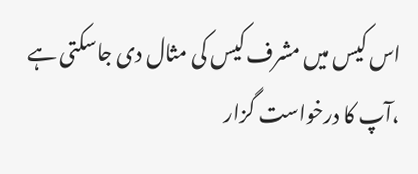اس کیس میں مشرف کیس کی مثال دی جاسکتی ہے ،آپ کا درخواست گزار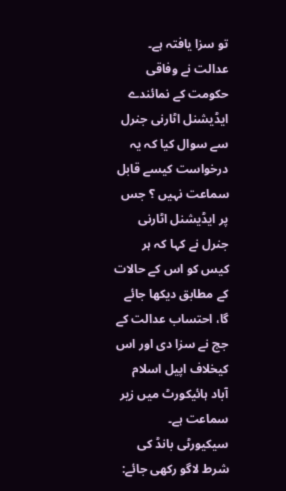تو سزا یافتہ ہے۔
عدالت نے وفاقی حکومت کے نمائندے ایڈیشنل اٹارنی جنرل سے سوال کیا کہ یہ درخواست کیسے قابل سماعت نہیں ؟ جس پر ایڈیشنل اٹارنی جنرل نے کہا کہ ہر کیس کو اس کے حالات کے مطابق دیکھا جائے گا، احتساب عدالت کے جج نے سزا دی اور اس کیخلاف اپیل اسلام آباد ہائیکورٹ میں زیر سماعت ہے۔
سیکیورٹی بانڈ کی شرط لاگو رکھی جائے: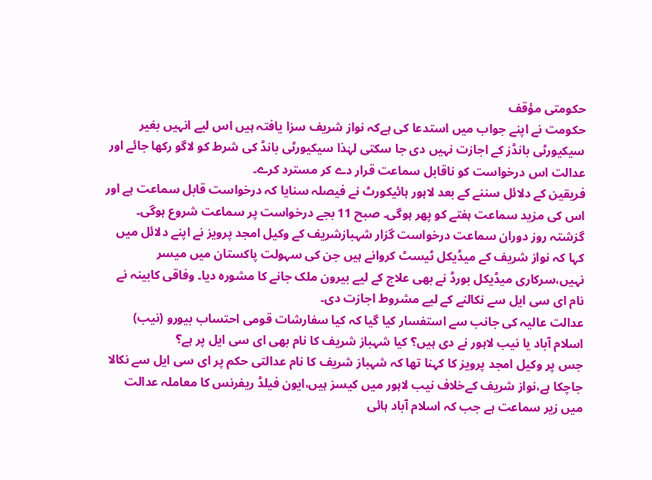حکومتی مؤقف
حکومت نے اپنے جواب میں استدعا کی ہےکہ نواز شریف سزا یافتہ ہیں اس لیے انہیں بغیر سیکیورٹی بانڈز کے اجازت نہیں دی جا سکتی لہٰذا سیکیورٹی بانڈ کی شرط کو لاگو رکھا جائے اور عدالت اس درخواست کو ناقابل سماعت قرار دے کر مسترد کرے۔
فریقین کے دلائل سننے کے بعد لاہور ہائیکورٹ نے فیصلہ سنایا کہ درخواست قابل سماعت ہے اور اس کی مزید سماعت ہفتے کو پھر ہوگی۔ صبح 11 بجے درخواست پر سماعت شروع ہوگی۔
گزشتہ روز دوران سماعت درخواست گزار شہبازشریف کے وکیل امجد پرویز نے اپنے دلائل میں کہا کہ نواز شریف کے میڈیکل ٹیسٹ کروانے ہیں جن کی سہولت پاکستان میں میسر نہیں،سرکاری میڈیکل بورڈ نے بھی علاج کے لیے بیرون ملک جانے کا مشورہ دیا۔ وفاقی کابینہ نے نام ای سی ایل سے نکالنے کے لیے مشروط اجازت دی۔
عدالت عالیہ کی جانب سے استفسار کیا گیا کہ کیا سفارشات قومی احتساب بیورو (نیب) اسلام آباد یا نیب لاہور نے دی ہیں؟ کیا شہباز شریف کا نام بھی ای سی ایل پر ہے؟
جس پر وکیل امجد پرویز کا کہنا تھا کہ شہباز شریف کا نام عدالتی حکم پر ای سی ایل سے نکالا جاچکا ہے،نواز شریف کےخلاف نیب لاہور میں کیسز ہیں،ایون فیلڈ ریفرنس کا معاملہ عدالت میں زیر سماعت ہے جب کہ اسلام آباد ہائی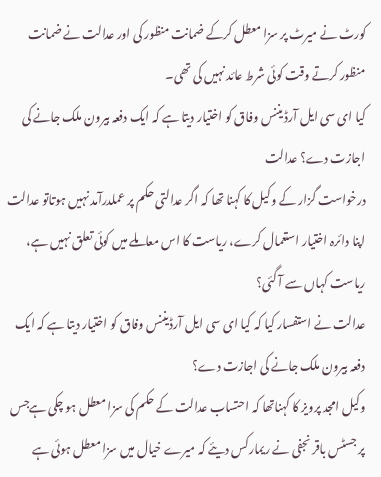کورٹ نے میرٹ پر سزا معطل کرکے ضمانت منظور کی اور عدالت نے ضمانت منظور کرتے وقت کوئی شرط عائد نہیں کی تھی۔
کیا ای سی ایل آرڈیننس وفاق کو اختیار دیتا ہے کہ ایک دفعہ بیرون ملک جانے کی اجازت دے؟ عدالت
درخواست گزار کے وکیل کا کہنا تھا کہ اگر عدالتی حکم پر عملدرآمد نہیں ہوتاتو عدالت اپنا دائرہ اختیار استعمال کرے، ریاست کا اس معاملے میں کوئی تعلق نہیں ہے، ریاست کہاں سے آ گئی؟
عدالت نے استفسار کیا کہ کیا ای سی ایل آرڈیننس وفاق کو اختیار دیتا ہے کہ ایک دفعہ بیرون ملک جانے کی اجازت دے؟
وکیل امجد پرویز کا کہناتھا کہ احتساب عدالت کے حکم کی سزا معطل ہو چکی ہےجس پر جسٹس باقر نجفی نے ریمارکس دیئے کہ میرے خیال میں سزا معطل ہوئی ہے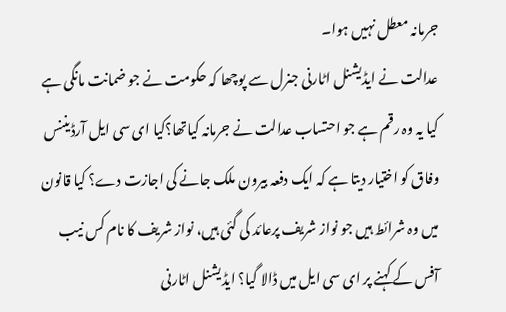جرمانہ معطل نہیں ہوا۔
عدالت نے ایڈیشنل اٹارنی جنرل سے پوچھا کہ حکومت نے جو ضمانت مانگی ہے کیا یہ وہ رقم ہے جو احتساب عدالت نے جرمانہ کیاتھا؟کیا ای سی ایل آرڈیننس وفاق کو اختیار دیتا ہے کہ ایک دفعہ بیرون ملک جانے کی اجازت دے؟ کیا قانون میں وہ شرائط ہیں جو نواز شریف پرعائد کی گئی ہیں، نواز شریف کا نام کس نیب آفس کے کہنے پر ای سی ایل میں ڈالا گیا؟ ایڈیشنل اٹارنی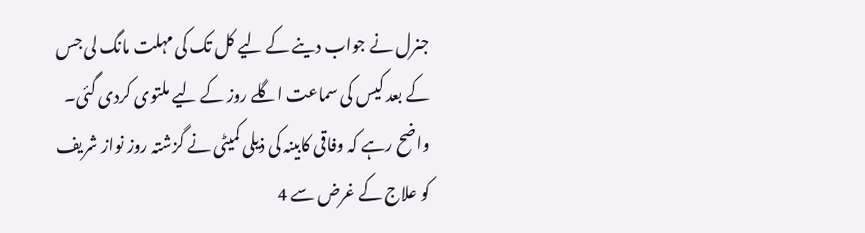جنرل نے جواب دینے کے لیے کل تک کی مہلت مانگ لی جس کے بعد کیس کی سماعت اگلے روز کے لیے ملتوی کردی گئی۔
واضح رہے کہ وفاقی کابینہ کی ذیلی کمیٹی نے گزشتہ روز نواز شریف کو علاج کے غرض سے 4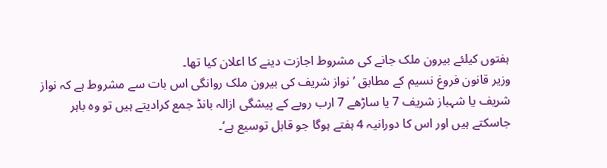ہفتوں کیلئے بیرون ملک جانے کی مشروط اجازت دینے کا اعلان کیا تھا۔
وزیر قانون فروغ نسیم کے مطابق ’نواز شریف کی بیرون ملک روانگی اس بات سے مشروط ہے کہ نواز شریف یا شہباز شریف 7 یا ساڑھے 7 ارب روپے کے پیشگی ازالہ بانڈ جمع کرادیتے ہیں تو وہ باہر جاسکتے ہیں اور اس کا دورانیہ 4 ہفتے ہوگا جو قابل توسیع ہے‘۔